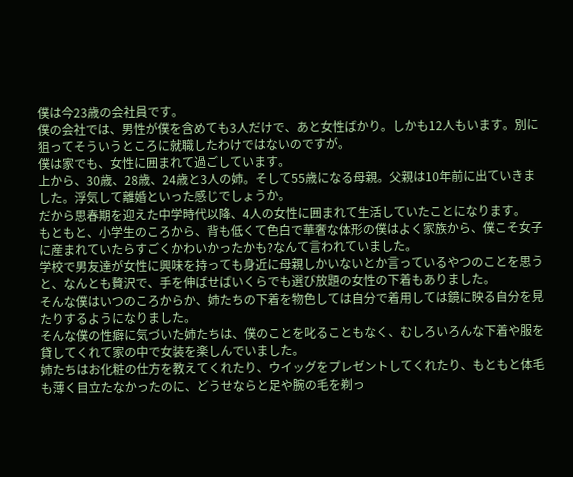僕は今23歳の会社員です。
僕の会社では、男性が僕を含めても3人だけで、あと女性ばかり。しかも12人もいます。別に狙ってそういうところに就職したわけではないのですが。
僕は家でも、女性に囲まれて過ごしています。
上から、30歳、28歳、24歳と3人の姉。そして55歳になる母親。父親は10年前に出ていきました。浮気して離婚といった感じでしょうか。
だから思春期を迎えた中学時代以降、4人の女性に囲まれて生活していたことになります。
もともと、小学生のころから、背も低くて色白で華奢な体形の僕はよく家族から、僕こそ女子に産まれていたらすごくかわいかったかも?なんて言われていました。
学校で男友達が女性に興味を持っても身近に母親しかいないとか言っているやつのことを思うと、なんとも贅沢で、手を伸ばせばいくらでも選び放題の女性の下着もありました。
そんな僕はいつのころからか、姉たちの下着を物色しては自分で着用しては鏡に映る自分を見たりするようになりました。
そんな僕の性癖に気づいた姉たちは、僕のことを叱ることもなく、むしろいろんな下着や服を貸してくれて家の中で女装を楽しんでいました。
姉たちはお化粧の仕方を教えてくれたり、ウイッグをプレゼントしてくれたり、もともと体毛も薄く目立たなかったのに、どうせならと足や腕の毛を剃っ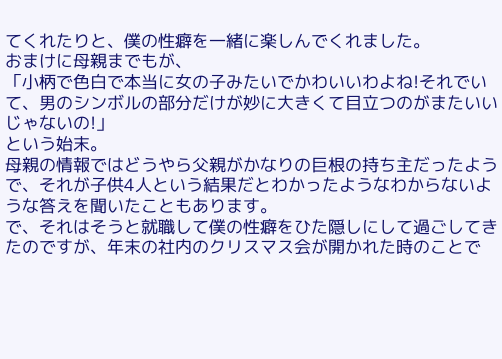てくれたりと、僕の性癖を一緒に楽しんでくれました。
おまけに母親までもが、
「小柄で色白で本当に女の子みたいでかわいいわよね!それでいて、男のシンボルの部分だけが妙に大きくて目立つのがまたいいじゃないの!」
という始末。
母親の情報ではどうやら父親がかなりの巨根の持ち主だったようで、それが子供4人という結果だとわかったようなわからないような答えを聞いたこともあります。
で、それはそうと就職して僕の性癖をひた隠しにして過ごしてきたのですが、年末の社内のクリスマス会が開かれた時のことで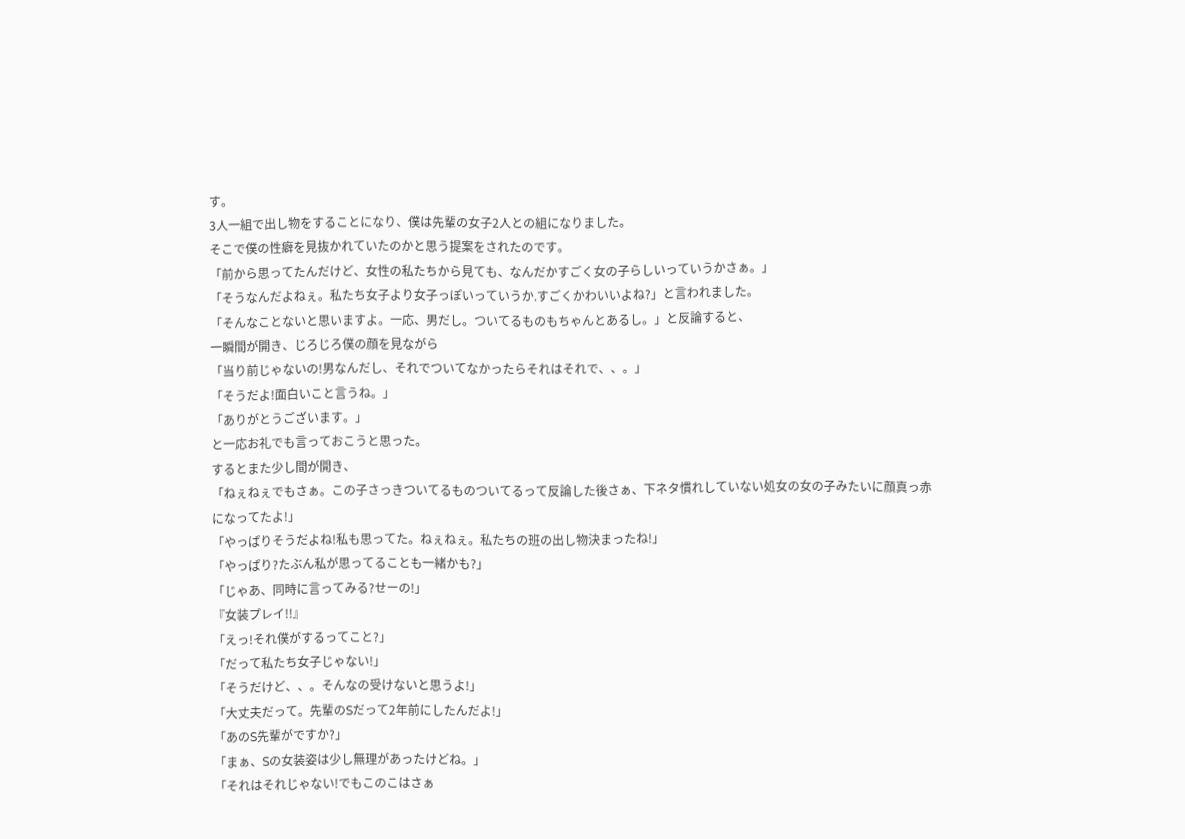す。
3人一組で出し物をすることになり、僕は先輩の女子2人との組になりました。
そこで僕の性癖を見抜かれていたのかと思う提案をされたのです。
「前から思ってたんだけど、女性の私たちから見ても、なんだかすごく女の子らしいっていうかさぁ。」
「そうなんだよねぇ。私たち女子より女子っぽいっていうか.すごくかわいいよね?」と言われました。
「そんなことないと思いますよ。一応、男だし。ついてるものもちゃんとあるし。」と反論すると、
一瞬間が開き、じろじろ僕の顔を見ながら
「当り前じゃないの!男なんだし、それでついてなかったらそれはそれで、、。」
「そうだよ!面白いこと言うね。」
「ありがとうございます。」
と一応お礼でも言っておこうと思った。
するとまた少し間が開き、
「ねぇねぇでもさぁ。この子さっきついてるものついてるって反論した後さぁ、下ネタ慣れしていない処女の女の子みたいに顔真っ赤になってたよ!」
「やっぱりそうだよね!私も思ってた。ねぇねぇ。私たちの班の出し物決まったね!」
「やっぱり?たぶん私が思ってることも一緒かも?」
「じゃあ、同時に言ってみる?せーの!」
『女装プレイ!!』
「えっ!それ僕がするってこと?」
「だって私たち女子じゃない!」
「そうだけど、、。そんなの受けないと思うよ!」
「大丈夫だって。先輩のSだって2年前にしたんだよ!」
「あのS先輩がですか?」
「まぁ、Sの女装姿は少し無理があったけどね。」
「それはそれじゃない!でもこのこはさぁ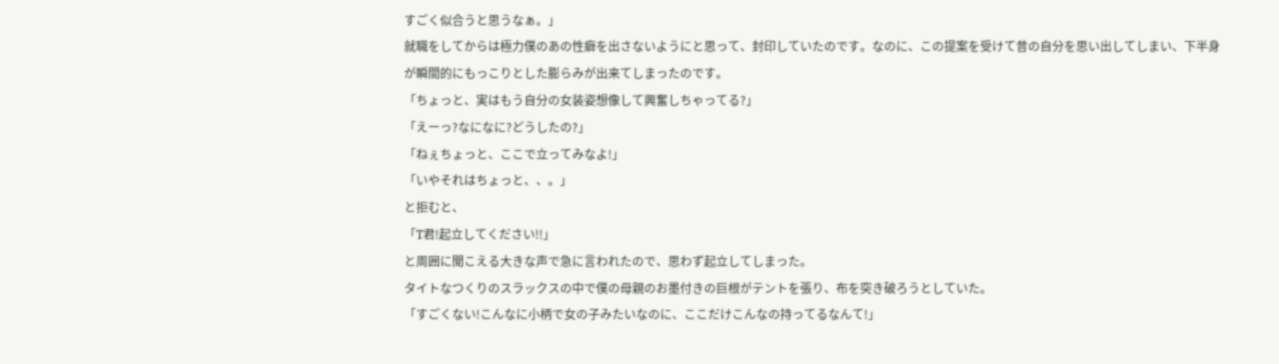すごく似合うと思うなぁ。」
就職をしてからは極力僕のあの性癖を出さないようにと思って、封印していたのです。なのに、この提案を受けて昔の自分を思い出してしまい、下半身が瞬間的にもっこりとした膨らみが出来てしまったのです。
「ちょっと、実はもう自分の女装姿想像して興奮しちゃってる?」
「えーっ?なになに?どうしたの?」
「ねぇちょっと、ここで立ってみなよ!」
「いやそれはちょっと、、。」
と拒むと、
「T君!起立してください!!」
と周囲に聞こえる大きな声で急に言われたので、思わず起立してしまった。
タイトなつくりのスラックスの中で僕の母親のお墨付きの巨根がテントを張り、布を突き破ろうとしていた。
「すごくない!こんなに小柄で女の子みたいなのに、ここだけこんなの持ってるなんて!」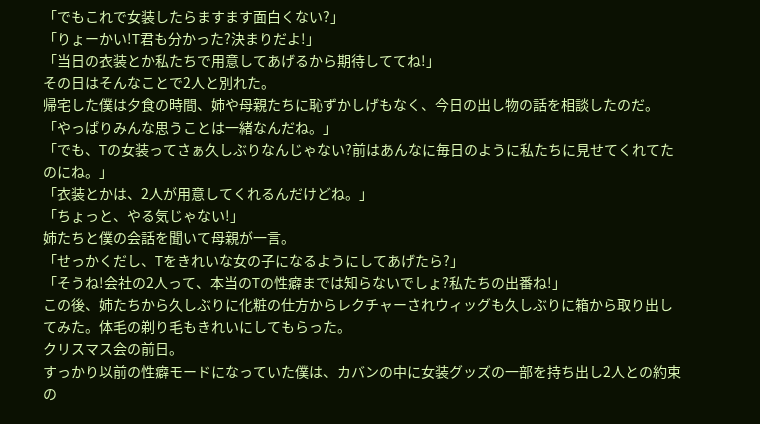「でもこれで女装したらますます面白くない?」
「りょーかい!T君も分かった?決まりだよ!」
「当日の衣装とか私たちで用意してあげるから期待しててね!」
その日はそんなことで2人と別れた。
帰宅した僕は夕食の時間、姉や母親たちに恥ずかしげもなく、今日の出し物の話を相談したのだ。
「やっぱりみんな思うことは一緒なんだね。」
「でも、Tの女装ってさぁ久しぶりなんじゃない?前はあんなに毎日のように私たちに見せてくれてたのにね。」
「衣装とかは、2人が用意してくれるんだけどね。」
「ちょっと、やる気じゃない!」
姉たちと僕の会話を聞いて母親が一言。
「せっかくだし、Tをきれいな女の子になるようにしてあげたら?」
「そうね!会社の2人って、本当のTの性癖までは知らないでしょ?私たちの出番ね!」
この後、姉たちから久しぶりに化粧の仕方からレクチャーされウィッグも久しぶりに箱から取り出してみた。体毛の剃り毛もきれいにしてもらった。
クリスマス会の前日。
すっかり以前の性癖モードになっていた僕は、カバンの中に女装グッズの一部を持ち出し2人との約束の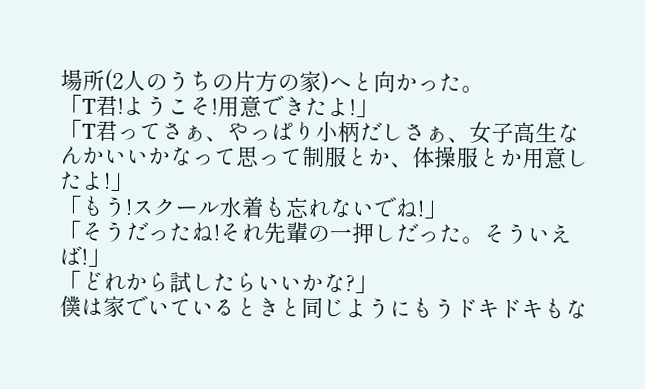場所(2人のうちの片方の家)へと向かった。
「T君!ようこそ!用意できたよ!」
「T君ってさぁ、やっぱり小柄だしさぁ、女子高生なんかいいかなって思って制服とか、体操服とか用意したよ!」
「もう!スクール水着も忘れないでね!」
「そうだったね!それ先輩の一押しだった。そういえば!」
「どれから試したらいいかな?」
僕は家でいているときと同じようにもうドキドキもな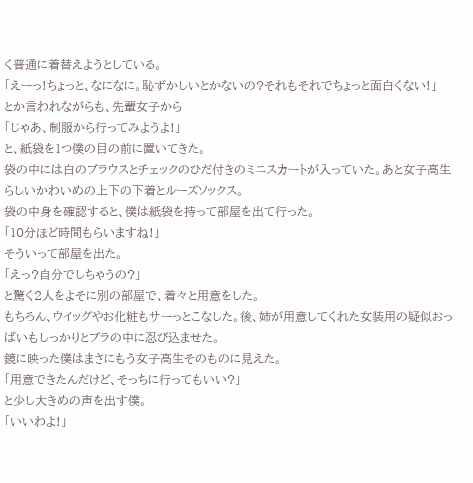く普通に着替えようとしている。
「えーっ!ちょっと、なになに。恥ずかしいとかないの?それもそれでちょっと面白くない!」
とか言われながらも、先輩女子から
「じゃあ、制服から行ってみようよ!」
と、紙袋を1つ僕の目の前に置いてきた。
袋の中には白のブラウスとチェックのひだ付きのミニスカートが入っていた。あと女子高生らしいかわいめの上下の下着とルーズソックス。
袋の中身を確認すると、僕は紙袋を持って部屋を出て行った。
「10分ほど時間もらいますね!」
そういって部屋を出た。
「えっ?自分でしちゃうの?」
と驚く2人をよそに別の部屋で、着々と用意をした。
もちろん、ウイッグやお化粧もサーっとこなした。後、姉が用意してくれた女装用の疑似おっぱいもしっかりとブラの中に忍び込ませた。
鏡に映った僕はまさにもう女子高生そのものに見えた。
「用意できたんだけど、そっちに行ってもいい?」
と少し大きめの声を出す僕。
「いいわよ!」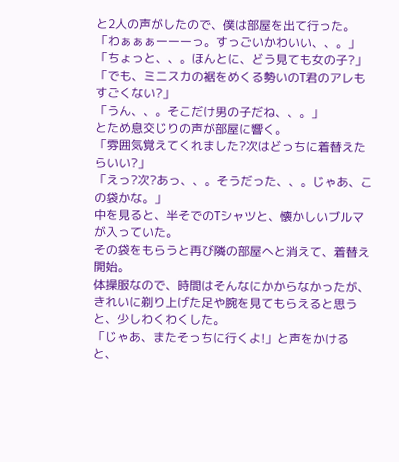と2人の声がしたので、僕は部屋を出て行った。
「わぁぁぁーーーっ。すっごいかわいい、、。」
「ちょっと、、。ほんとに、どう見ても女の子?」
「でも、ミニスカの裾をめくる勢いのT君のアレもすごくない?」
「うん、、。そこだけ男の子だね、、。」
とため息交じりの声が部屋に響く。
「雰囲気覚えてくれました?次はどっちに着替えたらいい?」
「えっ?次?あっ、、。そうだった、、。じゃあ、この袋かな。」
中を見ると、半そでのTシャツと、懐かしいブルマが入っていた。
その袋をもらうと再び隣の部屋へと消えて、着替え開始。
体操服なので、時間はそんなにかからなかったが、きれいに剃り上げた足や腕を見てもらえると思うと、少しわくわくした。
「じゃあ、またそっちに行くよ!」と声をかけると、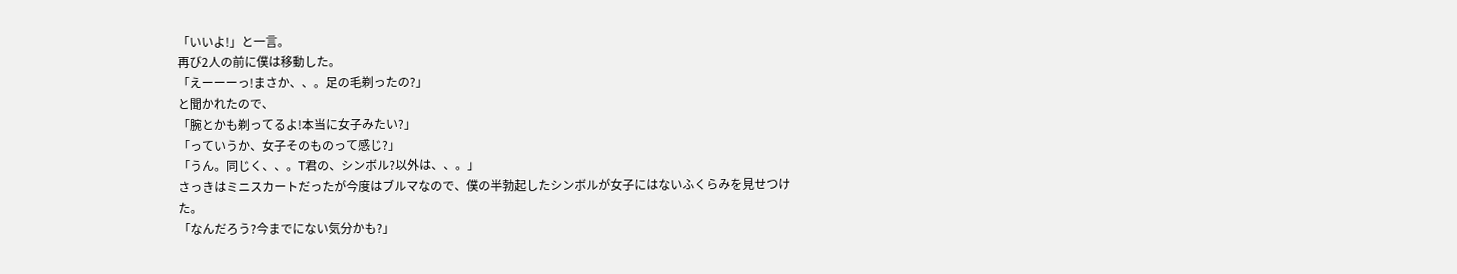「いいよ!」と一言。
再び2人の前に僕は移動した。
「えーーーっ!まさか、、。足の毛剃ったの?」
と聞かれたので、
「腕とかも剃ってるよ!本当に女子みたい?」
「っていうか、女子そのものって感じ?」
「うん。同じく、、。T君の、シンボル?以外は、、。」
さっきはミニスカートだったが今度はブルマなので、僕の半勃起したシンボルが女子にはないふくらみを見せつけた。
「なんだろう?今までにない気分かも?」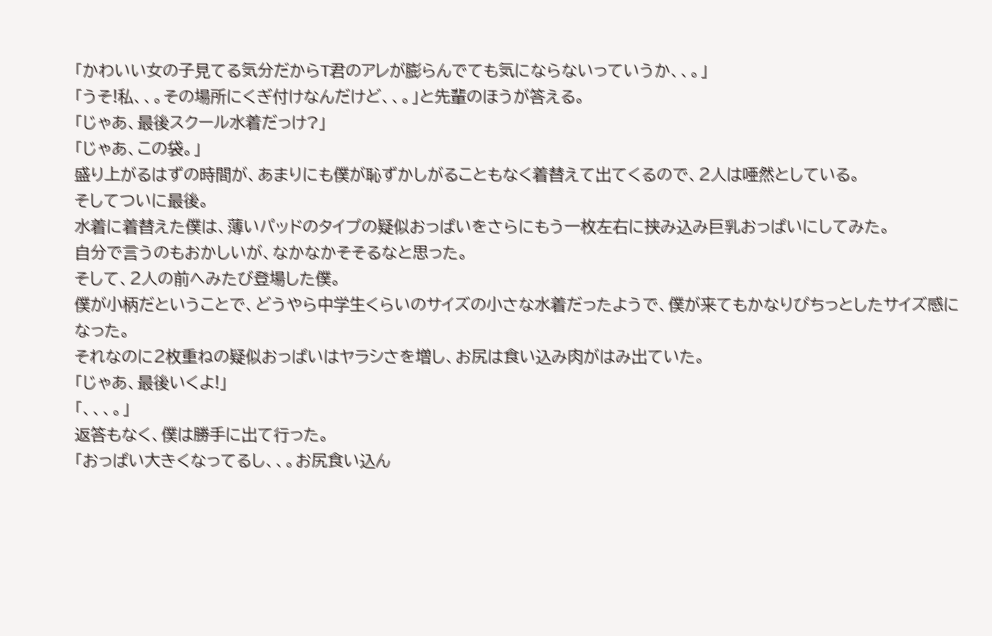「かわいい女の子見てる気分だからT君のアレが膨らんでても気にならないっていうか、、。」
「うそ!私、、。その場所にくぎ付けなんだけど、、。」と先輩のほうが答える。
「じゃあ、最後スクール水着だっけ?」
「じゃあ、この袋。」
盛り上がるはずの時間が、あまりにも僕が恥ずかしがることもなく着替えて出てくるので、2人は唖然としている。
そしてついに最後。
水着に着替えた僕は、薄いパッドのタイプの疑似おっぱいをさらにもう一枚左右に挟み込み巨乳おっぱいにしてみた。
自分で言うのもおかしいが、なかなかそそるなと思った。
そして、2人の前へみたび登場した僕。
僕が小柄だということで、どうやら中学生くらいのサイズの小さな水着だったようで、僕が来てもかなりぴちっとしたサイズ感になった。
それなのに2枚重ねの疑似おっぱいはヤラシさを増し、お尻は食い込み肉がはみ出ていた。
「じゃあ、最後いくよ!」
「、、、。」
返答もなく、僕は勝手に出て行った。
「おっぱい大きくなってるし、、。お尻食い込ん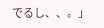でるし、、。」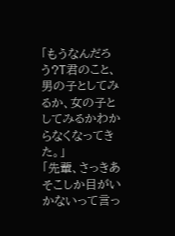「もうなんだろう?T君のこと、男の子としてみるか、女の子としてみるかわからなくなってきた。」
「先輩、さっきあそこしか目がいかないって言っ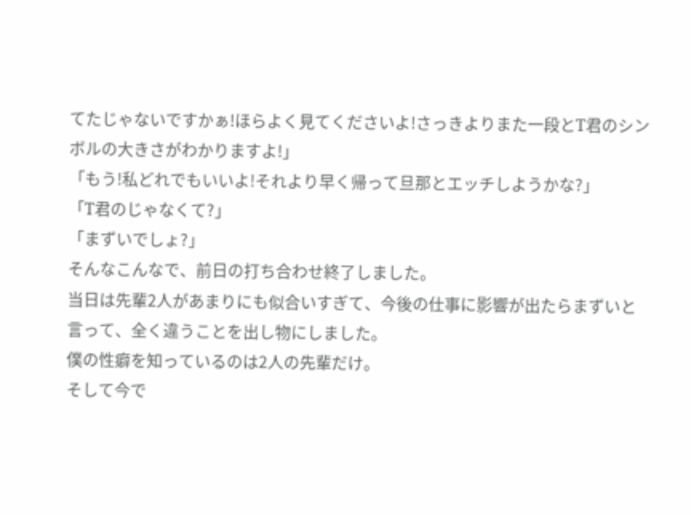てたじゃないですかぁ!ほらよく見てくださいよ!さっきよりまた一段とT君のシンボルの大きさがわかりますよ!」
「もう!私どれでもいいよ!それより早く帰って旦那とエッチしようかな?」
「T君のじゃなくて?」
「まずいでしょ?」
そんなこんなで、前日の打ち合わせ終了しました。
当日は先輩2人があまりにも似合いすぎて、今後の仕事に影響が出たらまずいと言って、全く違うことを出し物にしました。
僕の性癖を知っているのは2人の先輩だけ。
そして今で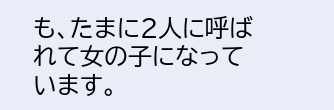も、たまに2人に呼ばれて女の子になっています。